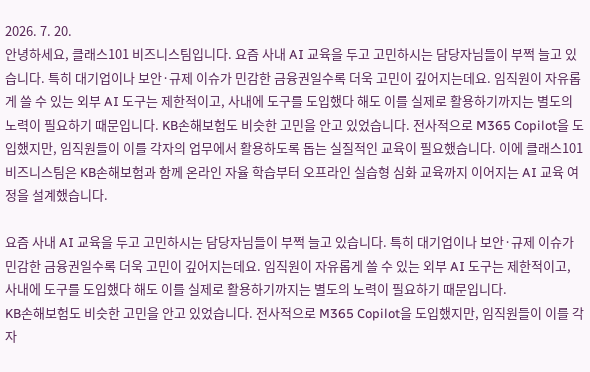2026. 7. 20.
안녕하세요, 클래스101 비즈니스팀입니다. 요즘 사내 AI 교육을 두고 고민하시는 담당자님들이 부쩍 늘고 있습니다. 특히 대기업이나 보안·규제 이슈가 민감한 금융권일수록 더욱 고민이 깊어지는데요. 임직원이 자유롭게 쓸 수 있는 외부 AI 도구는 제한적이고, 사내에 도구를 도입했다 해도 이를 실제로 활용하기까지는 별도의 노력이 필요하기 때문입니다. KB손해보험도 비슷한 고민을 안고 있었습니다. 전사적으로 M365 Copilot을 도입했지만, 임직원들이 이를 각자의 업무에서 활용하도록 돕는 실질적인 교육이 필요했습니다. 이에 클래스101 비즈니스팀은 KB손해보험과 함께 온라인 자율 학습부터 오프라인 실습형 심화 교육까지 이어지는 AI 교육 여정을 설계했습니다.

요즘 사내 AI 교육을 두고 고민하시는 담당자님들이 부쩍 늘고 있습니다. 특히 대기업이나 보안·규제 이슈가 민감한 금융권일수록 더욱 고민이 깊어지는데요. 임직원이 자유롭게 쓸 수 있는 외부 AI 도구는 제한적이고, 사내에 도구를 도입했다 해도 이를 실제로 활용하기까지는 별도의 노력이 필요하기 때문입니다.
KB손해보험도 비슷한 고민을 안고 있었습니다. 전사적으로 M365 Copilot을 도입했지만, 임직원들이 이를 각자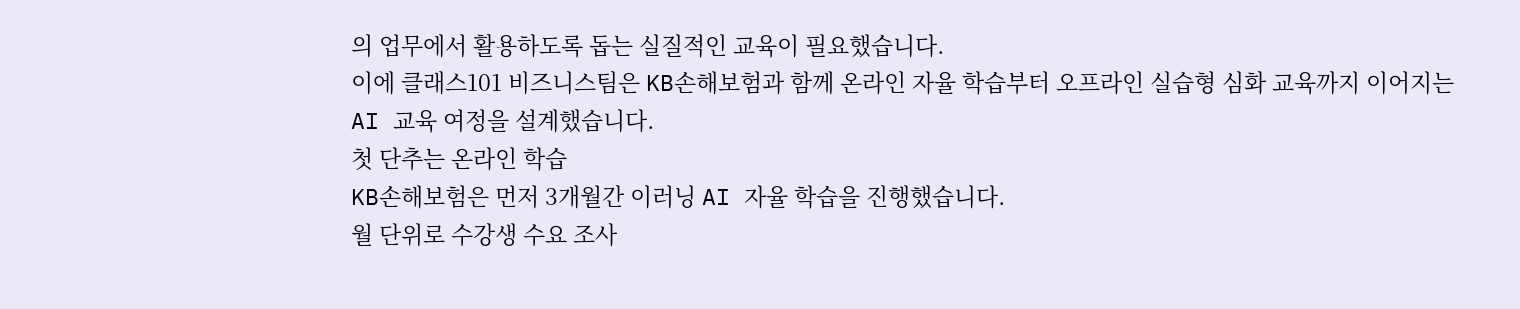의 업무에서 활용하도록 돕는 실질적인 교육이 필요했습니다.
이에 클래스101 비즈니스팀은 KB손해보험과 함께 온라인 자율 학습부터 오프라인 실습형 심화 교육까지 이어지는 AI 교육 여정을 설계했습니다.
첫 단추는 온라인 학습
KB손해보험은 먼저 3개월간 이러닝 AI 자율 학습을 진행했습니다.
월 단위로 수강생 수요 조사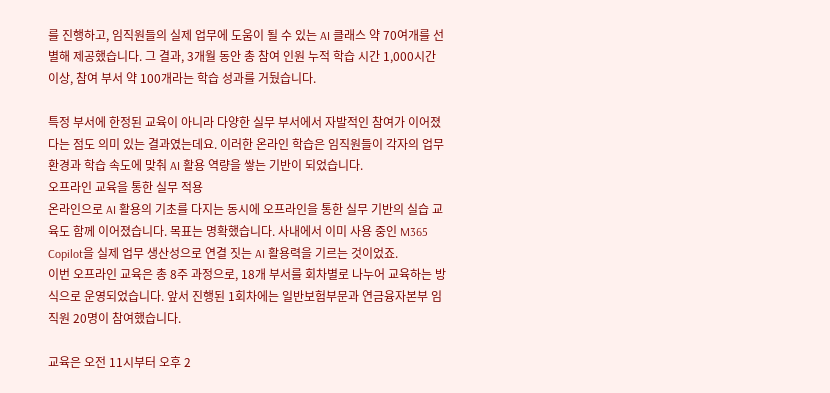를 진행하고, 임직원들의 실제 업무에 도움이 될 수 있는 AI 클래스 약 70여개를 선별해 제공했습니다. 그 결과, 3개월 동안 총 참여 인원 누적 학습 시간 1,000시간 이상, 참여 부서 약 100개라는 학습 성과를 거뒀습니다.

특정 부서에 한정된 교육이 아니라 다양한 실무 부서에서 자발적인 참여가 이어졌다는 점도 의미 있는 결과였는데요. 이러한 온라인 학습은 임직원들이 각자의 업무 환경과 학습 속도에 맞춰 AI 활용 역량을 쌓는 기반이 되었습니다.
오프라인 교육을 통한 실무 적용
온라인으로 AI 활용의 기초를 다지는 동시에 오프라인을 통한 실무 기반의 실습 교육도 함께 이어졌습니다. 목표는 명확했습니다. 사내에서 이미 사용 중인 M365 Copilot을 실제 업무 생산성으로 연결 짓는 AI 활용력을 기르는 것이었죠.
이번 오프라인 교육은 총 8주 과정으로, 18개 부서를 회차별로 나누어 교육하는 방식으로 운영되었습니다. 앞서 진행된 1회차에는 일반보험부문과 연금융자본부 임직원 20명이 참여했습니다.

교육은 오전 11시부터 오후 2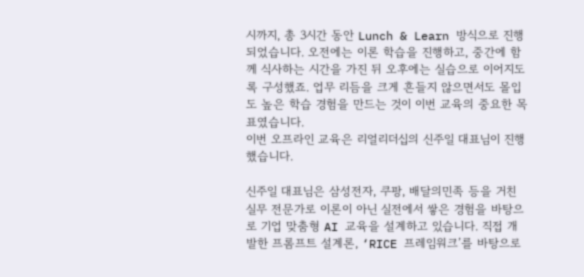시까지, 총 3시간 동안 Lunch & Learn 방식으로 진행되었습니다. 오전에는 이론 학습을 진행하고, 중간에 함께 식사하는 시간을 가진 뒤 오후에는 실습으로 이어지도록 구성했죠. 업무 리듬을 크게 흔들지 않으면서도 몰입도 높은 학습 경험을 만드는 것이 이번 교육의 중요한 목표였습니다.
이번 오프라인 교육은 리얼리더십의 신주일 대표님이 진행했습니다.

신주일 대표님은 삼성전자, 쿠팡, 배달의민족 등을 거친 실무 전문가로 이론이 아닌 실전에서 쌓은 경험을 바탕으로 기업 맞춤형 AI 교육을 설계하고 있습니다. 직접 개발한 프롬프트 설계론, ‘RICE 프레임워크’를 바탕으로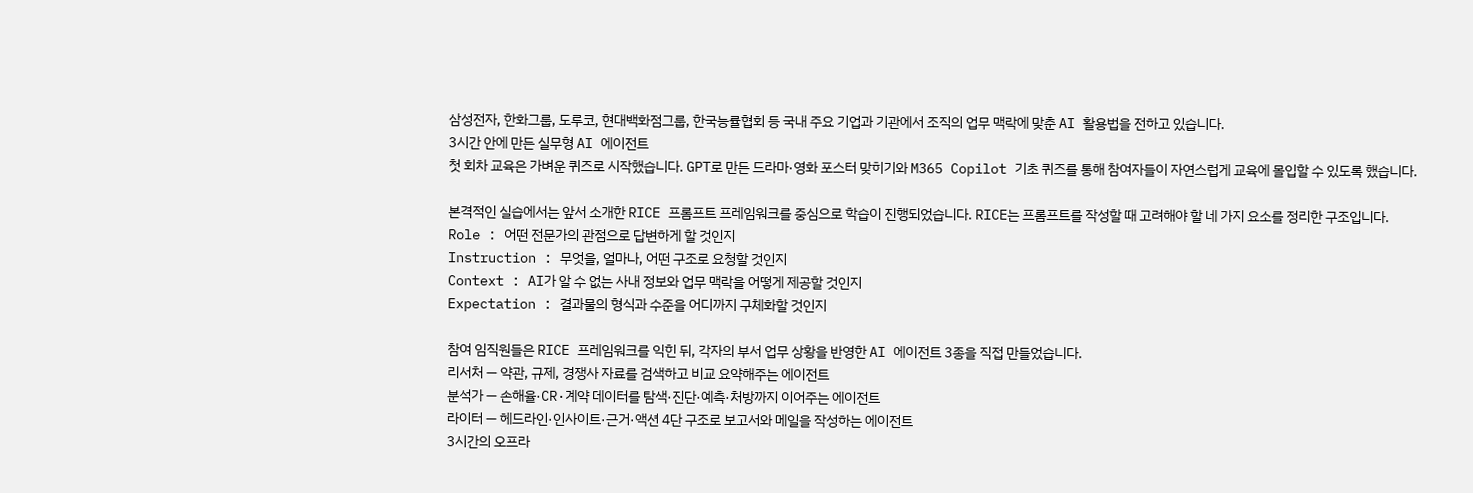삼성전자, 한화그룹, 도루코, 현대백화점그룹, 한국능률협회 등 국내 주요 기업과 기관에서 조직의 업무 맥락에 맞춘 AI 활용법을 전하고 있습니다.
3시간 안에 만든 실무형 AI 에이전트
첫 회차 교육은 가벼운 퀴즈로 시작했습니다. GPT로 만든 드라마·영화 포스터 맞히기와 M365 Copilot 기초 퀴즈를 통해 참여자들이 자연스럽게 교육에 몰입할 수 있도록 했습니다.

본격적인 실습에서는 앞서 소개한 RICE 프롬프트 프레임워크를 중심으로 학습이 진행되었습니다. RICE는 프롬프트를 작성할 때 고려해야 할 네 가지 요소를 정리한 구조입니다.
Role : 어떤 전문가의 관점으로 답변하게 할 것인지
Instruction : 무엇을, 얼마나, 어떤 구조로 요청할 것인지
Context : AI가 알 수 없는 사내 정보와 업무 맥락을 어떻게 제공할 것인지
Expectation : 결과물의 형식과 수준을 어디까지 구체화할 것인지

참여 임직원들은 RICE 프레임워크를 익힌 뒤, 각자의 부서 업무 상황을 반영한 AI 에이전트 3종을 직접 만들었습니다.
리서처 — 약관, 규제, 경쟁사 자료를 검색하고 비교 요약해주는 에이전트
분석가 — 손해율·CR·계약 데이터를 탐색·진단·예측·처방까지 이어주는 에이전트
라이터 — 헤드라인·인사이트·근거·액션 4단 구조로 보고서와 메일을 작성하는 에이전트
3시간의 오프라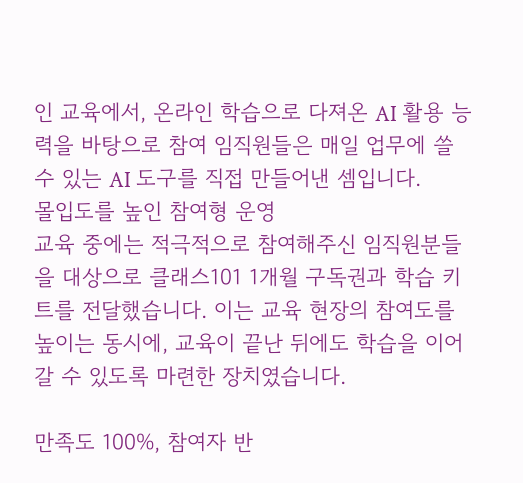인 교육에서, 온라인 학습으로 다져온 AI 활용 능력을 바탕으로 참여 임직원들은 매일 업무에 쓸 수 있는 AI 도구를 직접 만들어낸 셈입니다.
몰입도를 높인 참여형 운영
교육 중에는 적극적으로 참여해주신 임직원분들을 대상으로 클래스101 1개월 구독권과 학습 키트를 전달했습니다. 이는 교육 현장의 참여도를 높이는 동시에, 교육이 끝난 뒤에도 학습을 이어갈 수 있도록 마련한 장치였습니다.

만족도 100%, 참여자 반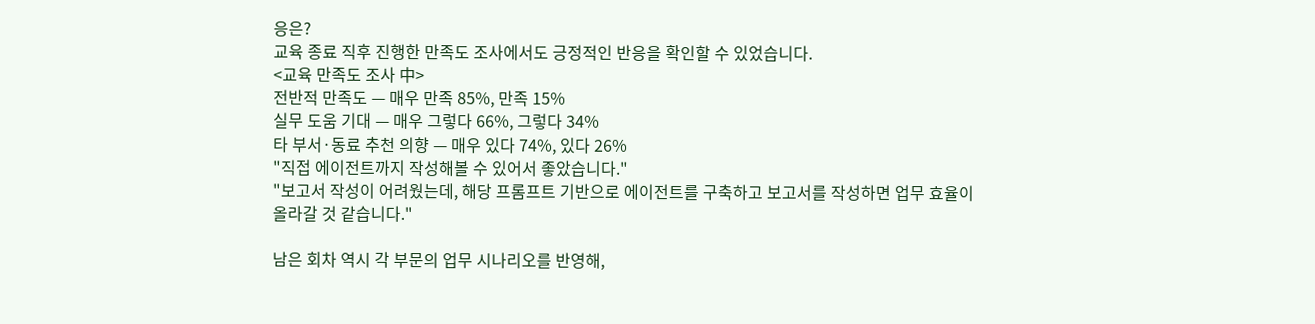응은?
교육 종료 직후 진행한 만족도 조사에서도 긍정적인 반응을 확인할 수 있었습니다.
<교육 만족도 조사 中>
전반적 만족도 — 매우 만족 85%, 만족 15%
실무 도움 기대 — 매우 그렇다 66%, 그렇다 34%
타 부서·동료 추천 의향 — 매우 있다 74%, 있다 26%
"직접 에이전트까지 작성해볼 수 있어서 좋았습니다."
"보고서 작성이 어려웠는데, 해당 프롬프트 기반으로 에이전트를 구축하고 보고서를 작성하면 업무 효율이 올라갈 것 같습니다."

남은 회차 역시 각 부문의 업무 시나리오를 반영해,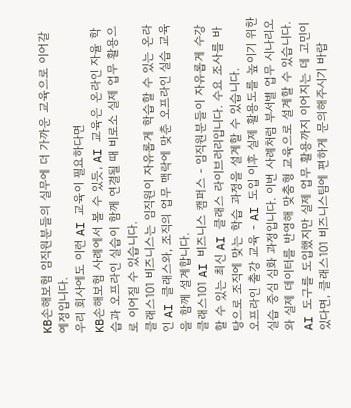KB손해보험 임직원분들의 실무에 더 가까운 교육으로 이어갈 예정입니다.
우리 회사에도 이런 AI 교육이 필요하다면
KB손해보험 사례에서 볼 수 있듯, AI 교육은 온라인 자율 학습과 오프라인 실습이 함께 연결될 때 비로소 실제 업무 활용으로 이어질 수 있습니다.
클래스101 비즈니스는 임직원이 자유롭게 학습할 수 있는 온라인 AI 클래스와, 조직의 업무 맥락에 맞춘 오프라인 실습 교육을 함께 설계합니다.
클래스101 AI 비즈니스 캠퍼스 - 임직원분들이 자유롭게 수강할 수 있는 최신 AI 클래스 라이브러리입니다. 수요 조사를 바탕으로 조직에 맞는 학습 과정을 설계할 수 있습니다.
오프라인 출강 교육 - AI 도입 이후 실제 활용도를 높이기 위한 실습 중심 심화 과정입니다. 이번 사례처럼 부서별 업무 시나리오와 실제 데이터를 반영해 맞춤형 교육으로 설계할 수 있습니다.
AI 도구를 도입했지만 실제 업무 활용까지 이어지는 데 고민이 있다면, 클래스101 비즈니스팀에 편하게 문의해주시기 바랍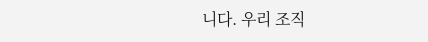니다. 우리 조직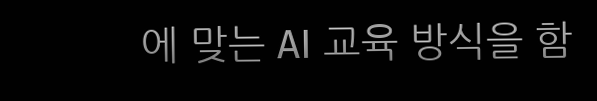에 맞는 AI 교육 방식을 함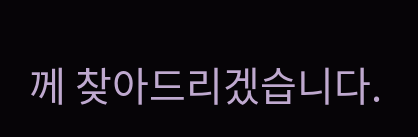께 찾아드리겠습니다.